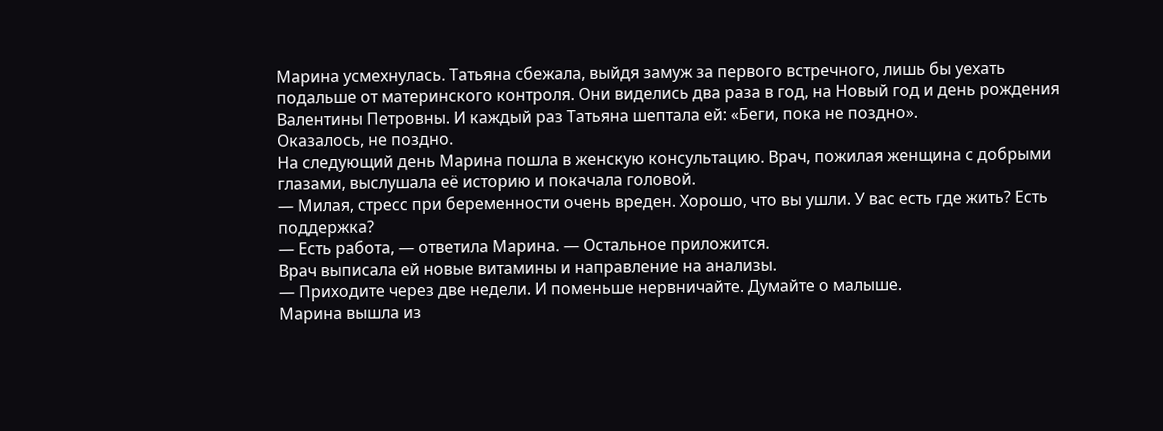Марина усмехнулась. Татьяна сбежала, выйдя замуж за первого встречного, лишь бы уехать подальше от материнского контроля. Они виделись два раза в год, на Новый год и день рождения Валентины Петровны. И каждый раз Татьяна шептала ей: «Беги, пока не поздно».
Оказалось, не поздно.
На следующий день Марина пошла в женскую консультацию. Врач, пожилая женщина с добрыми глазами, выслушала её историю и покачала головой.
— Милая, стресс при беременности очень вреден. Хорошо, что вы ушли. У вас есть где жить? Есть поддержка?
— Есть работа, — ответила Марина. — Остальное приложится.
Врач выписала ей новые витамины и направление на анализы.
— Приходите через две недели. И поменьше нервничайте. Думайте о малыше.
Марина вышла из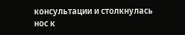консультации и столкнулась нос к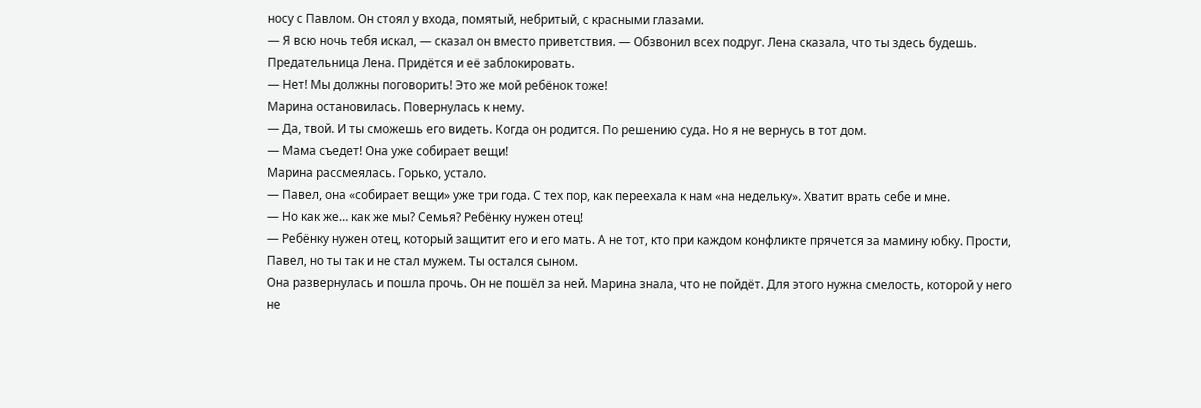носу с Павлом. Он стоял у входа, помятый, небритый, с красными глазами.
— Я всю ночь тебя искал, — сказал он вместо приветствия. — Обзвонил всех подруг. Лена сказала, что ты здесь будешь.
Предательница Лена. Придётся и её заблокировать.
— Нет! Мы должны поговорить! Это же мой ребёнок тоже!
Марина остановилась. Повернулась к нему.
— Да, твой. И ты сможешь его видеть. Когда он родится. По решению суда. Но я не вернусь в тот дом.
— Мама съедет! Она уже собирает вещи!
Марина рассмеялась. Горько, устало.
— Павел, она «собирает вещи» уже три года. С тех пор, как переехала к нам «на недельку». Хватит врать себе и мне.
— Но как же… как же мы? Семья? Ребёнку нужен отец!
— Ребёнку нужен отец, который защитит его и его мать. А не тот, кто при каждом конфликте прячется за мамину юбку. Прости, Павел, но ты так и не стал мужем. Ты остался сыном.
Она развернулась и пошла прочь. Он не пошёл за ней. Марина знала, что не пойдёт. Для этого нужна смелость, которой у него не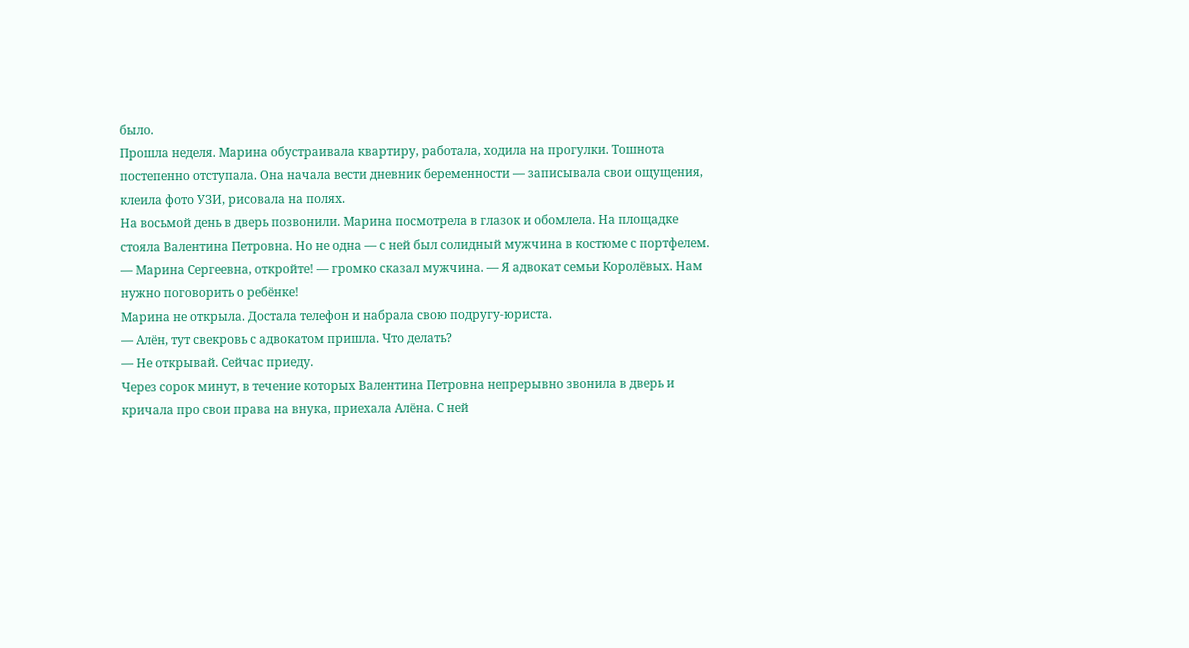было.
Прошла неделя. Марина обустраивала квартиру, работала, ходила на прогулки. Тошнота постепенно отступала. Она начала вести дневник беременности — записывала свои ощущения, клеила фото УЗИ, рисовала на полях.
На восьмой день в дверь позвонили. Марина посмотрела в глазок и обомлела. На площадке стояла Валентина Петровна. Но не одна — с ней был солидный мужчина в костюме с портфелем.
— Марина Сергеевна, откройте! — громко сказал мужчина. — Я адвокат семьи Королёвых. Нам нужно поговорить о ребёнке!
Марина не открыла. Достала телефон и набрала свою подругу-юриста.
— Алён, тут свекровь с адвокатом пришла. Что делать?
— Не открывай. Сейчас приеду.
Через сорок минут, в течение которых Валентина Петровна непрерывно звонила в дверь и кричала про свои права на внука, приехала Алёна. С ней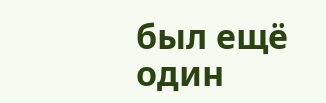был ещё один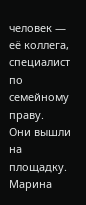человек — её коллега, специалист по семейному праву.
Они вышли на площадку. Марина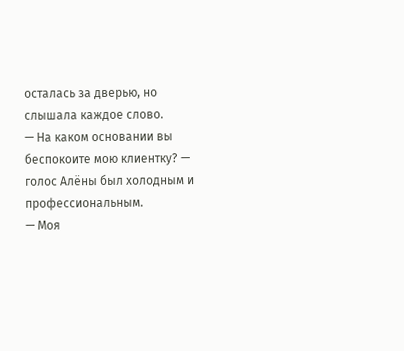осталась за дверью, но слышала каждое слово.
— На каком основании вы беспокоите мою клиентку? — голос Алёны был холодным и профессиональным.
— Моя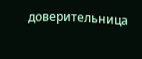доверительница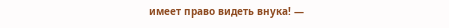имеет право видеть внука! —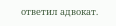ответил адвокат.